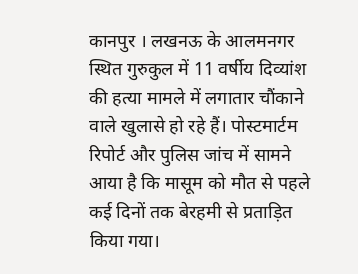कानपुर । लखनऊ के आलमनगर स्थित गुरुकुल में 11 वर्षीय दिव्यांश की हत्या मामले में लगातार चौंकाने वाले खुलासे हो रहे हैं। पोस्टमार्टम रिपोर्ट और पुलिस जांच में सामने आया है कि मासूम को मौत से पहले कई दिनों तक बेरहमी से प्रताड़ित किया गया।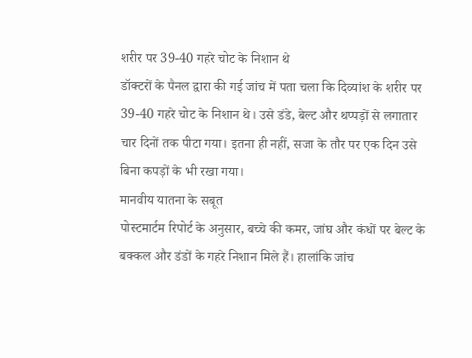शरीर पर 39-40 गहरे चोट के निशान थे
डॉक्टरों के पैनल द्वारा की गई जांच में पता चला कि दिव्यांश के शरीर पर 39-40 गहरे चोट के निशान थे। उसे डंडे, बेल्ट और थप्पड़ों से लगातार चार दिनों तक पीटा गया। इतना ही नहीं, सजा के तौर पर एक दिन उसे बिना कपड़ों के भी रखा गया।
मानवीय यातना के सबूत
पोस्टमार्टम रिपोर्ट के अनुसार, बच्चे की कमर, जांघ और कंधों पर बेल्ट के बक्कल और डंडों के गहरे निशान मिले हैं। हालांकि जांच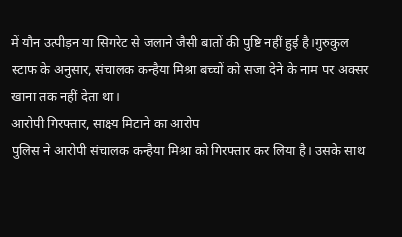में यौन उत्पीड़न या सिगरेट से जलाने जैसी बातों की पुष्टि नहीं हुई है।गुरुकुल स्टाफ के अनुसार, संचालक कन्हैया मिश्रा बच्चों को सजा देने के नाम पर अक्सर खाना तक नहीं देता था।
आरोपी गिरफ्तार, साक्ष्य मिटाने का आरोप
पुलिस ने आरोपी संचालक कन्हैया मिश्रा को गिरफ्तार कर लिया है। उसके साथ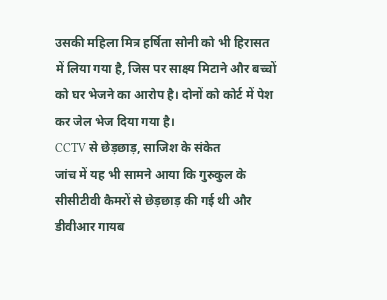उसकी महिला मित्र हर्षिता सोनी को भी हिरासत में लिया गया है, जिस पर साक्ष्य मिटाने और बच्चों को घर भेजने का आरोप है। दोनों को कोर्ट में पेश कर जेल भेज दिया गया है।
CCTV से छेड़छाड़, साजिश के संकेत
जांच में यह भी सामने आया कि गुरुकुल के सीसीटीवी कैमरों से छेड़छाड़ की गई थी और डीवीआर गायब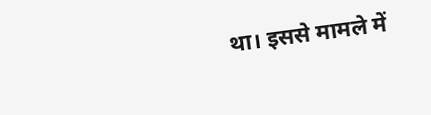था। इससे मामले में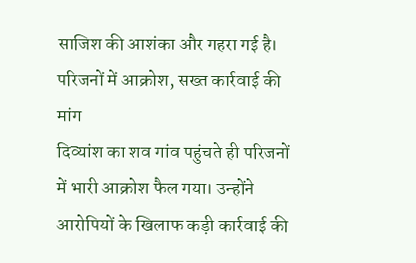साजिश की आशंका और गहरा गई है।
परिजनों में आक्रोश, सख्त कार्रवाई की मांग
दिव्यांश का शव गांव पहुंचते ही परिजनों में भारी आक्रोश फैल गया। उन्होंने आरोपियों के खिलाफ कड़ी कार्रवाई की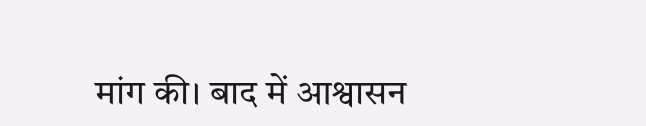मांग की। बाद में आश्वासन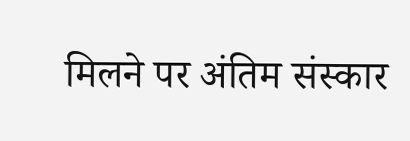मिलने पर अंतिम संस्कार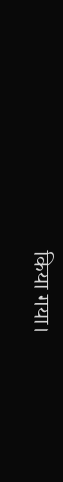किया गया।